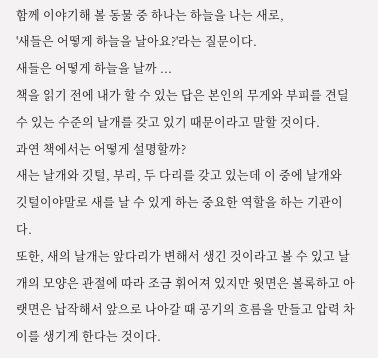함께 이야기해 볼 동물 중 하나는 하늘을 나는 새로,
'새들은 어떻게 하늘을 날아요?'라는 질문이다.
새들은 어떻게 하늘을 날까 ...
책을 읽기 전에 내가 할 수 있는 답은 본인의 무게와 부피를 견딜 수 있는 수준의 날개를 갖고 있기 때문이라고 말할 것이다.
과연 책에서는 어떻게 설명할까?
새는 날개와 깃털, 부리, 두 다리를 갖고 있는데 이 중에 날개와 깃털이야말로 새를 날 수 있게 하는 중요한 역할을 하는 기관이다.
또한, 새의 날개는 앞다리가 변해서 생긴 것이라고 볼 수 있고 날개의 모양은 관절에 따라 조금 휘어져 있지만 윗면은 볼록하고 아랫면은 납작해서 앞으로 나아갈 때 공기의 흐름을 만들고 압력 차이를 생기게 한다는 것이다.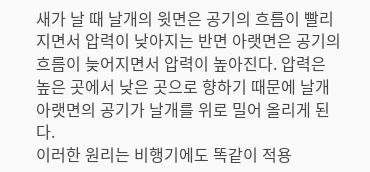새가 날 때 날개의 윗면은 공기의 흐름이 빨리 지면서 압력이 낮아지는 반면 아랫면은 공기의 흐름이 늦어지면서 압력이 높아진다. 압력은 높은 곳에서 낮은 곳으로 향하기 때문에 날개 아랫면의 공기가 날개를 위로 밀어 올리게 된다.
이러한 원리는 비행기에도 똑같이 적용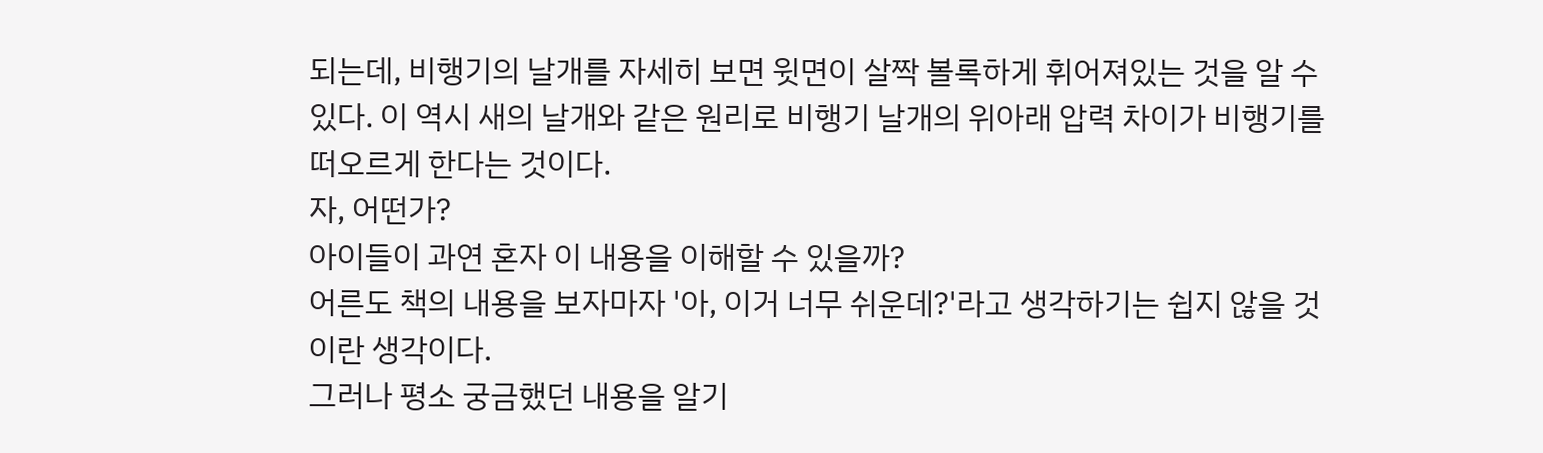되는데, 비행기의 날개를 자세히 보면 윗면이 살짝 볼록하게 휘어져있는 것을 알 수 있다. 이 역시 새의 날개와 같은 원리로 비행기 날개의 위아래 압력 차이가 비행기를 떠오르게 한다는 것이다.
자, 어떤가?
아이들이 과연 혼자 이 내용을 이해할 수 있을까?
어른도 책의 내용을 보자마자 '아, 이거 너무 쉬운데?'라고 생각하기는 쉽지 않을 것이란 생각이다.
그러나 평소 궁금했던 내용을 알기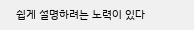쉽게 설명하려는 노력이 있다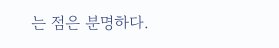는 점은 분명하다.